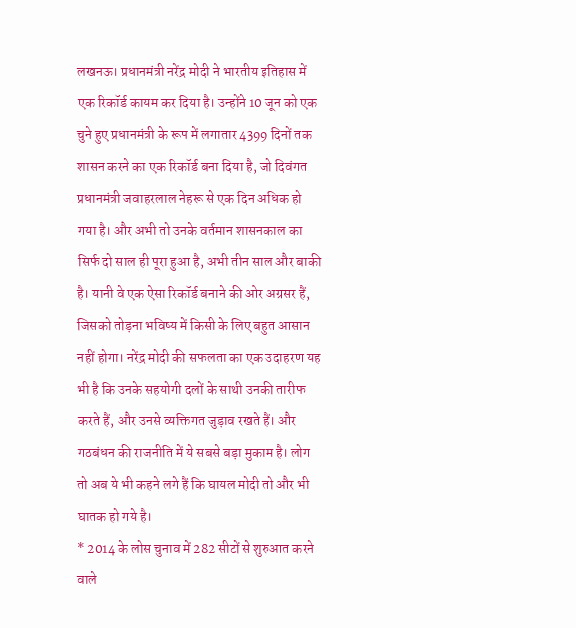लखनऊ। प्रधानमंत्री नरेंद्र मोदी ने भारतीय इतिहास में एक रिकॉर्ड कायम कर दिया है। उन्होंने 10 जून को एक चुने हुए प्रधानमंत्री के रूप में लगातार 4399 दिनों तक शासन करने का एक रिकॉर्ड बना दिया है, जो दिवंगत प्रधानमंत्री जवाहरलाल नेहरू से एक दिन अधिक हो गया है। और अभी तो उनके वर्तमान शासनकाल का सिर्फ दो साल ही पूरा हुआ है, अभी तीन साल और बाकी है। यानी वे एक ऐसा रिकॉर्ड बनाने की ओर अग्रसर हैं, जिसको तोड़ना भविष्य में किसी के लिए बहुत आसान नहीं होगा। नरेंद्र मोदी की सफलता का एक उदाहरण यह भी है कि उनके सहयोगी दलों के साथी उनकी तारीफ करते हैं, और उनसे व्यक्तिगत जुड़ाव रखते हैं। और गठबंधन की राजनीति में ये सबसे बड़ा मुकाम है। लोग तो अब ये भी कहने लगे हैं कि घायल मोदी तो और भी घातक हो गये है।
* 2014 के लोस चुनाव में 282 सीटों से शुरुआत करने वाले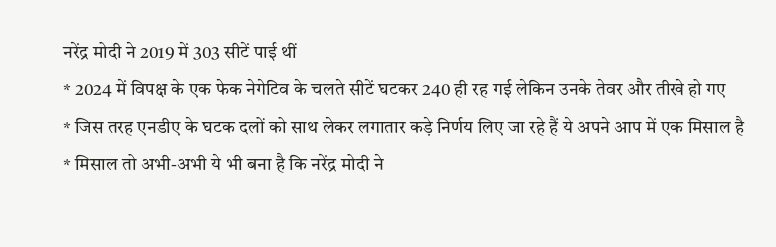नरेंद्र मोदी ने 2019 में 303 सीटें पाई थीं
* 2024 में विपक्ष के एक फेक नेगेटिव के चलते सीटें घटकर 240 ही रह गई लेकिन उनके तेवर और तीखे हो गए
* जिस तरह एनडीए के घटक दलों को साथ लेकर लगातार कड़े निर्णय लिए जा रहे हैं ये अपने आप में एक मिसाल है
* मिसाल तो अभी-अभी ये भी बना है कि नरेंद्र मोदी ने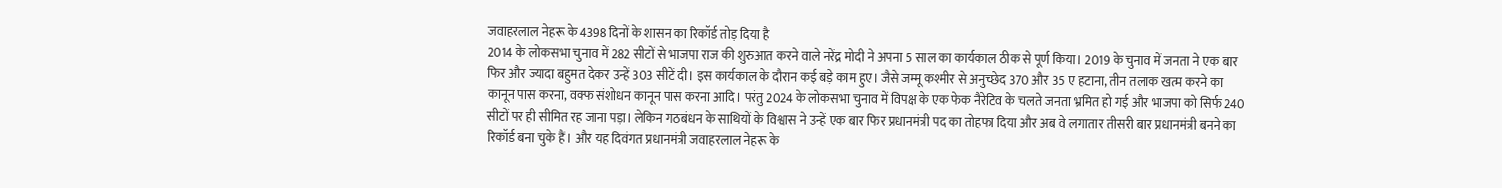जवाहरलाल नेहरू के 4398 दिनों के शासन का रिकॉर्ड तोड़ दिया है
2014 के लोकसभा चुनाव में 282 सीटों से भाजपा राज की शुरुआत करने वाले नरेंद्र मोदी ने अपना 5 साल का कार्यकाल ठीक से पूर्ण किया। 2019 के चुनाव में जनता ने एक बार फिर और ज्यादा बहुमत देकर उन्हें 303 सीटें दी। इस कार्यकाल के दौरान कई बड़े काम हुए। जैसे जम्मू कश्मीर से अनुच्छेद 370 और 35 ए हटाना, तीन तलाक खत्म करने का कानून पास करना, वक्फ संशोधन कानून पास करना आदि। परंतु 2024 के लोकसभा चुनाव में विपक्ष के एक फेक नैरेटिव के चलते जनता भ्रमित हो गई और भाजपा को सिर्फ 240 सीटों पर ही सीमित रह जाना पड़ा। लेकिन गठबंधन के साथियों के विश्वास ने उन्हें एक बार फिर प्रधानमंत्री पद का तोहफा दिया और अब वे लगातार तीसरी बार प्रधानमंत्री बनने का रिकॉर्ड बना चुके हैं। और यह दिवंगत प्रधानमंत्री जवाहरलाल नेहरू के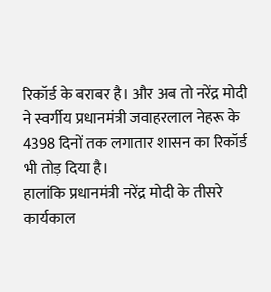रिकॉर्ड के बराबर है। और अब तो नरेंद्र मोदी ने स्वर्गीय प्रधानमंत्री जवाहरलाल नेहरू के 4398 दिनों तक लगातार शासन का रिकॉर्ड भी तोड़ दिया है।
हालांकि प्रधानमंत्री नरेंद्र मोदी के तीसरे कार्यकाल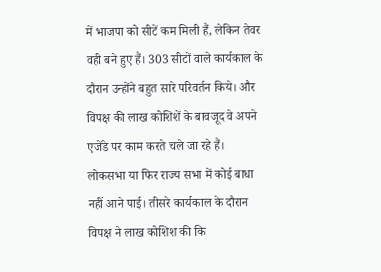में भाजपा को सीटें कम मिली हैं, लेकिन तेवर वही बने हुए हैं। 303 सीटों वाले कार्यकाल के दौरान उन्होंने बहुत सारे परिवर्तन किये। और विपक्ष की लाख कोशिशें के बावजूद वे अपने एजेंडे पर काम करते चले जा रहे हैं। लोकसभा या फिर राज्य सभा में कोई बाधा नहीं आने पाई। तीसरे कार्यकाल के दौरान विपक्ष ने लाख कोशिश की कि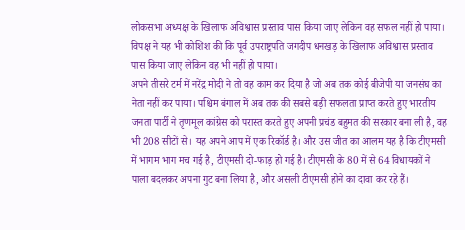लोकसभा अध्यक्ष के खिलाफ अविश्वास प्रस्ताव पास किया जाए लेकिन वह सफल नहीं हो पाया। विपक्ष ने यह भी कोशिश की कि पूर्व उपराष्ट्रपति जगदीप धनखड़ के खिलाफ अविश्वास प्रस्ताव पास किया जाए लेकिन वह भी नहीं हो पाया।
अपने तीसरे टर्म में नरेंद्र मोदी ने तो वह काम कर दिया है जो अब तक कोई बीजेपी या जनसंघ का नेता नहीं कर पाया। पश्चिम बंगाल में अब तक की सबसे बड़ी सफलता प्राप्त करते हुए भारतीय जनता पार्टी ने तृणमूल कांग्रेस को परास्त करते हुए अपनी प्रचंड बहुमत की सरकार बना ली है, वह भी 208 सीटों से। यह अपने आप में एक रिकॉर्ड है। और उस जीत का आलम यह है कि टीएमसी में भागम भाग मच गई है, टीएमसी दो-फाड़ हो गई है। टीएमसी के 80 में से 64 विधायकों ने पाला बदलकर अपना गुट बना लिया है, और असली टीएमसी होने का दावा कर रहे हैं।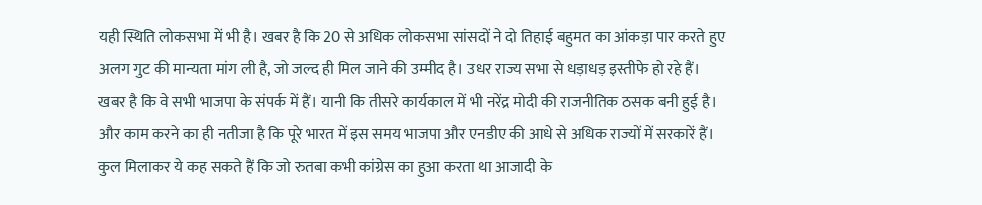यही स्थिति लोकसभा में भी है। खबर है कि 20 से अधिक लोकसभा सांसदों ने दो तिहाई बहुमत का आंकड़ा पार करते हुए अलग गुट की मान्यता मांग ली है, जो जल्द ही मिल जाने की उम्मीद है। उधर राज्य सभा से धड़ाधड़ इस्तीफे हो रहे हैं। खबर है कि वे सभी भाजपा के संपर्क में हैं। यानी कि तीसरे कार्यकाल में भी नरेंद्र मोदी की राजनीतिक ठसक बनी हुई है। और काम करने का ही नतीजा है कि पूरे भारत में इस समय भाजपा और एनडीए की आधे से अधिक राज्यों में सरकारें हैं। कुल मिलाकर ये कह सकते हैं कि जो रुतबा कभी कांग्रेस का हुआ करता था आजादी के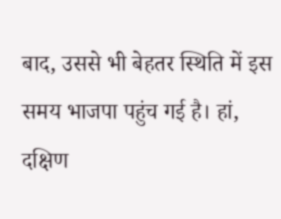बाद, उससे भी बेहतर स्थिति में इस समय भाजपा पहुंच गई है। हां, दक्षिण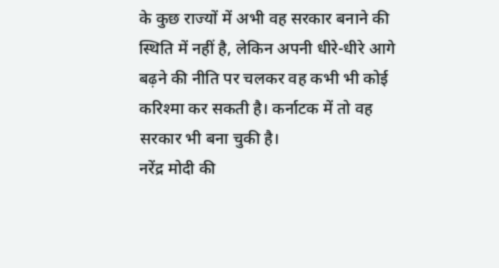के कुछ राज्यों में अभी वह सरकार बनाने की स्थिति में नहीं है, लेकिन अपनी धीरे-धीरे आगे बढ़ने की नीति पर चलकर वह कभी भी कोई करिश्मा कर सकती है। कर्नाटक में तो वह सरकार भी बना चुकी है।
नरेंद्र मोदी की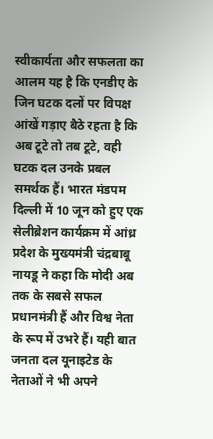स्वीकार्यता और सफलता का आलम यह है कि एनडीए के जिन घटक दलों पर विपक्ष आंखें गड़ाए बैठे रहता है कि अब टूटे तो तब टूटे, वही घटक दल उनके प्रबल समर्थक हैं। भारत मंडपम दिल्ली में 10 जून को हुए एक सेलीब्रेशन कार्यक्रम में आंध्र प्रदेश के मुख्यमंत्री चंद्रबाबू नायडू ने कहा कि मोदी अब तक के सबसे सफल प्रधानमंत्री हैं और विश्व नेता के रूप में उभरे हैं। यही बात जनता दल यूनाइटेड के नेताओं ने भी अपने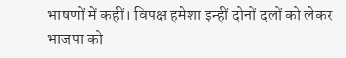भाषणों में कहीं। विपक्ष हमेशा इन्हीं दोनों दलों को लेकर भाजपा को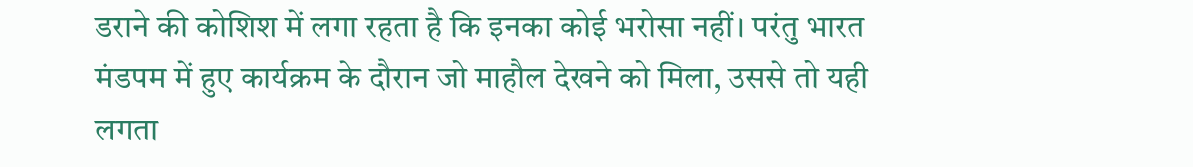डराने की कोशिश में लगा रहता है कि इनका कोई भरोसा नहीं। परंतु भारत मंडपम में हुए कार्यक्रम के दौरान जो माहौल देखने को मिला, उससे तो यही लगता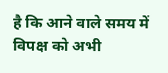है कि आने वाले समय में विपक्ष को अभी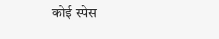कोई स्पेस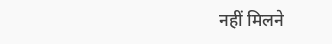नहीं मिलने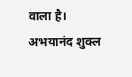वाला है।
अभयानंद शुक्ल